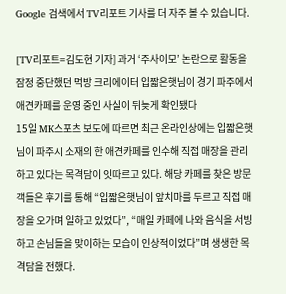Google 검색에서 TV리포트 기사를 더 자주 볼 수 있습니다.

[TV리포트=김도현 기자] 과거 ‘주사이모’ 논란으로 활동을 잠정 중단했던 먹방 크리에이터 입짧은햇님이 경기 파주에서 애견카페를 운영 중인 사실이 뒤늦게 확인됐다
15일 MK스포츠 보도에 따르면 최근 온라인상에는 입짧은햇님이 파주시 소재의 한 애견카페를 인수해 직접 매장을 관리하고 있다는 목격담이 잇따르고 있다. 해당 카페를 찾은 방문객들은 후기를 통해 “입짧은햇님이 앞치마를 두르고 직접 매장을 오가며 일하고 있었다”, “매일 카페에 나와 음식을 서빙하고 손님들을 맞이하는 모습이 인상적이었다”며 생생한 목격담을 전했다.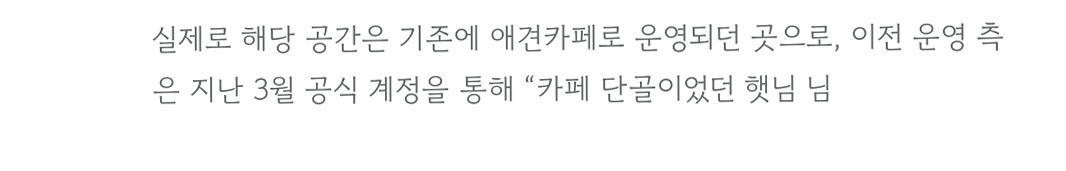실제로 해당 공간은 기존에 애견카페로 운영되던 곳으로, 이전 운영 측은 지난 3월 공식 계정을 통해 “카페 단골이었던 햇님 님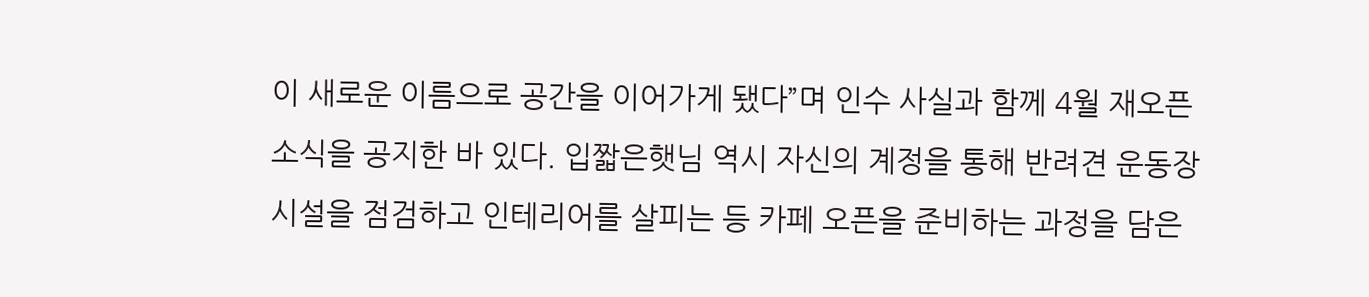이 새로운 이름으로 공간을 이어가게 됐다”며 인수 사실과 함께 4월 재오픈 소식을 공지한 바 있다. 입짧은햇님 역시 자신의 계정을 통해 반려견 운동장 시설을 점검하고 인테리어를 살피는 등 카페 오픈을 준비하는 과정을 담은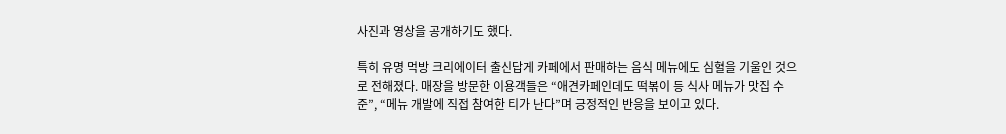사진과 영상을 공개하기도 했다.

특히 유명 먹방 크리에이터 출신답게 카페에서 판매하는 음식 메뉴에도 심혈을 기울인 것으로 전해졌다. 매장을 방문한 이용객들은 “애견카페인데도 떡볶이 등 식사 메뉴가 맛집 수준”, “메뉴 개발에 직접 참여한 티가 난다”며 긍정적인 반응을 보이고 있다.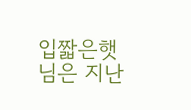입짧은햇님은 지난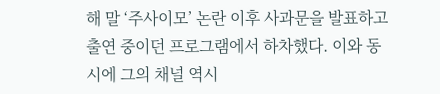해 말 ‘주사이모’ 논란 이후 사과문을 발표하고 출연 중이던 프로그램에서 하차했다. 이와 동시에 그의 채널 역시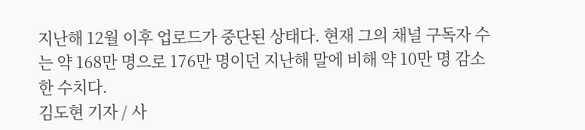지난해 12월 이후 업로드가 중단된 상태다. 현재 그의 채널 구독자 수는 약 168만 명으로 176만 명이던 지난해 말에 비해 약 10만 명 감소한 수치다.
김도현 기자 / 사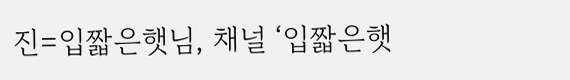진=입짧은햇님, 채널 ‘입짧은햇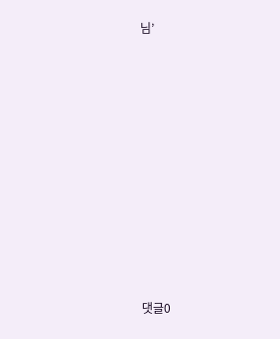님’



















댓글0